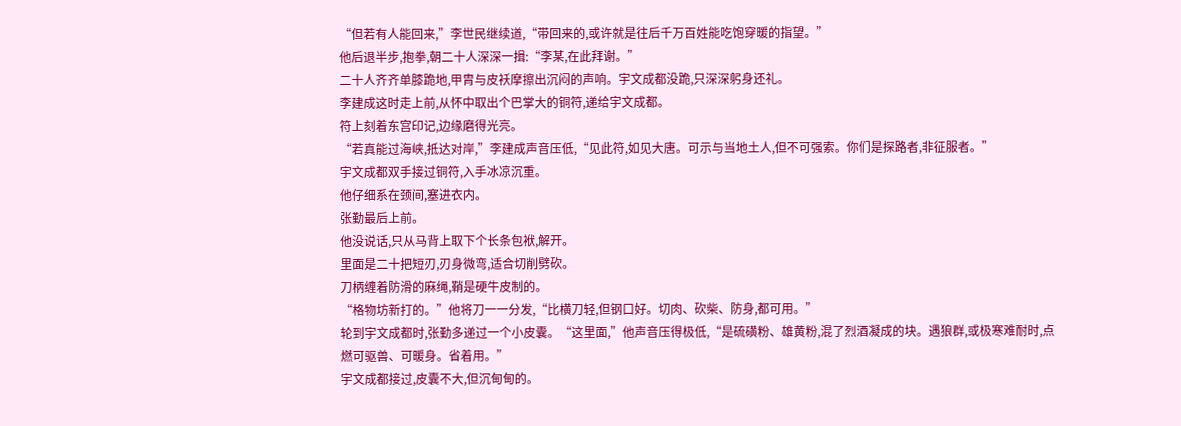“但若有人能回来,”李世民继续道,“带回来的,或许就是往后千万百姓能吃饱穿暖的指望。”
他后退半步,抱拳,朝二十人深深一揖:“李某,在此拜谢。”
二十人齐齐单膝跪地,甲胄与皮袄摩擦出沉闷的声响。宇文成都没跪,只深深躬身还礼。
李建成这时走上前,从怀中取出个巴掌大的铜符,递给宇文成都。
符上刻着东宫印记,边缘磨得光亮。
“若真能过海峡,抵达对岸,”李建成声音压低,“见此符,如见大唐。可示与当地土人,但不可强索。你们是探路者,非征服者。”
宇文成都双手接过铜符,入手冰凉沉重。
他仔细系在颈间,塞进衣内。
张勤最后上前。
他没说话,只从马背上取下个长条包袱,解开。
里面是二十把短刃,刃身微弯,适合切削劈砍。
刀柄缠着防滑的麻绳,鞘是硬牛皮制的。
“格物坊新打的。”他将刀一一分发,“比横刀轻,但钢口好。切肉、砍柴、防身,都可用。”
轮到宇文成都时,张勤多递过一个小皮囊。“这里面,”他声音压得极低,“是硫磺粉、雄黄粉,混了烈酒凝成的块。遇狼群,或极寒难耐时,点燃可驱兽、可暖身。省着用。”
宇文成都接过,皮囊不大,但沉甸甸的。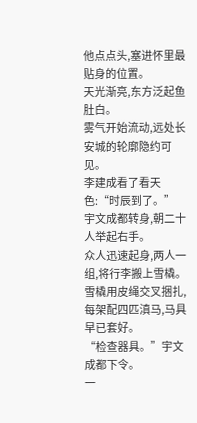他点点头,塞进怀里最贴身的位置。
天光渐亮,东方泛起鱼肚白。
雾气开始流动,远处长安城的轮廓隐约可见。
李建成看了看天色:“时辰到了。”
宇文成都转身,朝二十人举起右手。
众人迅速起身,两人一组,将行李搬上雪橇。雪橇用皮绳交叉捆扎,每架配四匹滇马,马具早已套好。
“检查器具。”宇文成都下令。
一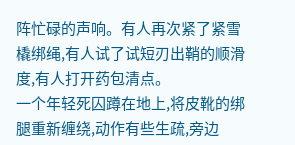阵忙碌的声响。有人再次紧了紧雪橇绑绳,有人试了试短刃出鞘的顺滑度,有人打开药包清点。
一个年轻死囚蹲在地上,将皮靴的绑腿重新缠绕,动作有些生疏,旁边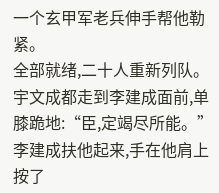一个玄甲军老兵伸手帮他勒紧。
全部就绪,二十人重新列队。
宇文成都走到李建成面前,单膝跪地:“臣,定竭尽所能。”
李建成扶他起来,手在他肩上按了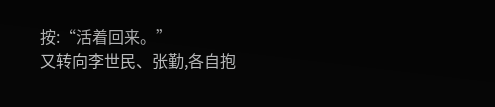按:“活着回来。”
又转向李世民、张勤,各自抱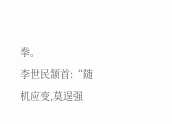拳。
李世民颔首:“随机应变,莫逞强